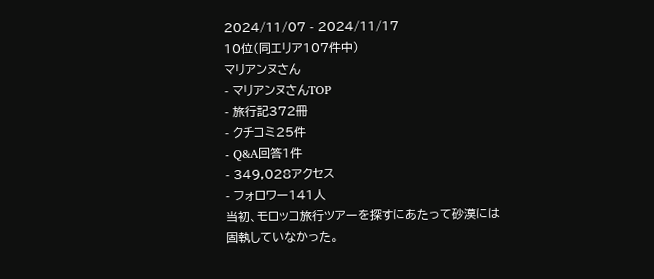2024/11/07 - 2024/11/17
10位(同エリア107件中)
マリアンヌさん
- マリアンヌさんTOP
- 旅行記372冊
- クチコミ25件
- Q&A回答1件
- 349,028アクセス
- フォロワー141人
当初、モロッコ旅行ツアーを探すにあたって砂漠には固執していなかった。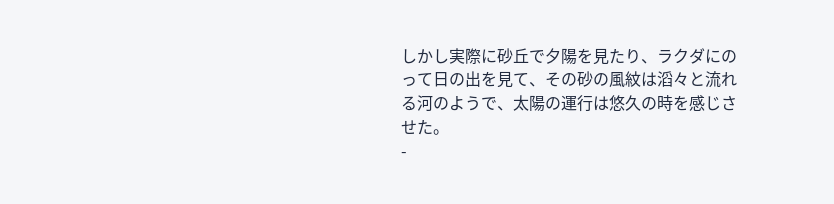しかし実際に砂丘で夕陽を見たり、ラクダにのって日の出を見て、その砂の風紋は滔々と流れる河のようで、太陽の運行は悠久の時を感じさせた。
-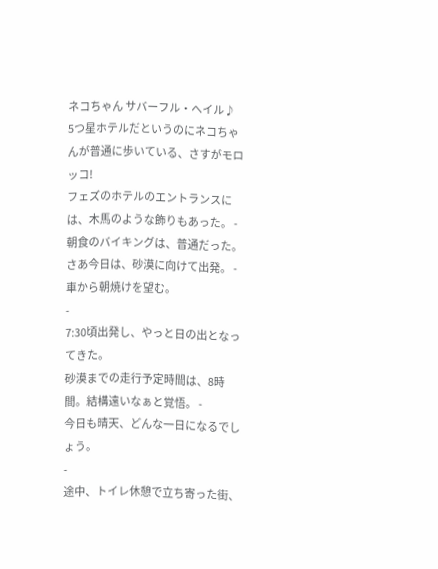ネコちゃん サバーフル・へイル♪
5つ星ホテルだというのにネコちゃんが普通に歩いている、さすがモロッコ!
フェズのホテルのエントランスには、木馬のような飾りもあった。 -
朝食のバイキングは、普通だった。
さあ今日は、砂漠に向けて出発。 -
車から朝焼けを望む。
-
7:30頃出発し、やっと日の出となってきた。
砂漠までの走行予定時間は、8時間。結構遠いなぁと覚悟。 -
今日も晴天、どんな一日になるでしょう。
-
途中、トイレ休憩で立ち寄った街、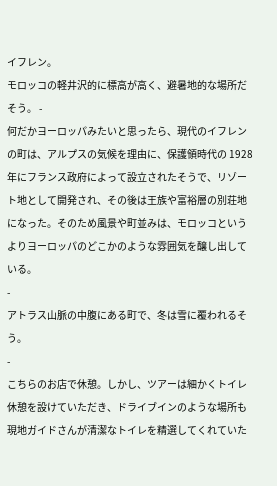イフレン。
モロッコの軽井沢的に標高が高く、避暑地的な場所だそう。 -
何だかヨーロッパみたいと思ったら、現代のイフレンの町は、アルプスの気候を理由に、保護領時代の 1928 年にフランス政府によって設立されたそうで、リゾート地として開発され、その後は王族や富裕層の別荘地になった。そのため風景や町並みは、モロッコというよりヨーロッパのどこかのような雰囲気を醸し出している。
-
アトラス山脈の中腹にある町で、冬は雪に覆われるそう。
-
こちらのお店で休憩。しかし、ツアーは細かくトイレ休憩を設けていただき、ドライブインのような場所も現地ガイドさんが清潔なトイレを精選してくれていた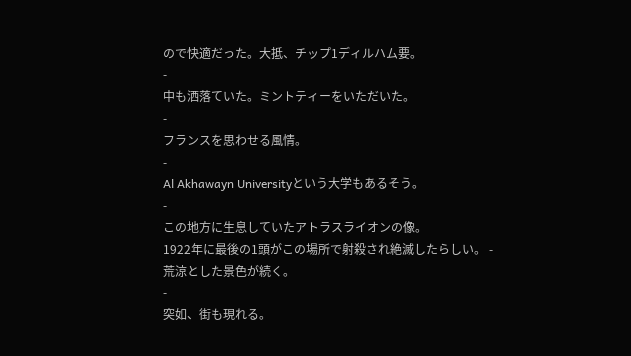ので快適だった。大抵、チップ1ディルハム要。
-
中も洒落ていた。ミントティーをいただいた。
-
フランスを思わせる風情。
-
Al Akhawayn Universityという大学もあるそう。
-
この地方に生息していたアトラスライオンの像。
1922年に最後の1頭がこの場所で射殺され絶滅したらしい。 -
荒涼とした景色が続く。
-
突如、街も現れる。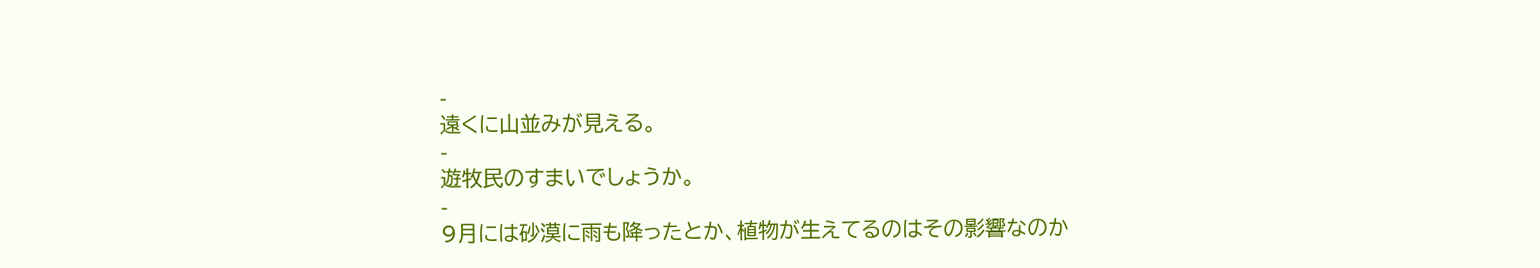-
遠くに山並みが見える。
-
遊牧民のすまいでしょうか。
-
9月には砂漠に雨も降ったとか、植物が生えてるのはその影響なのか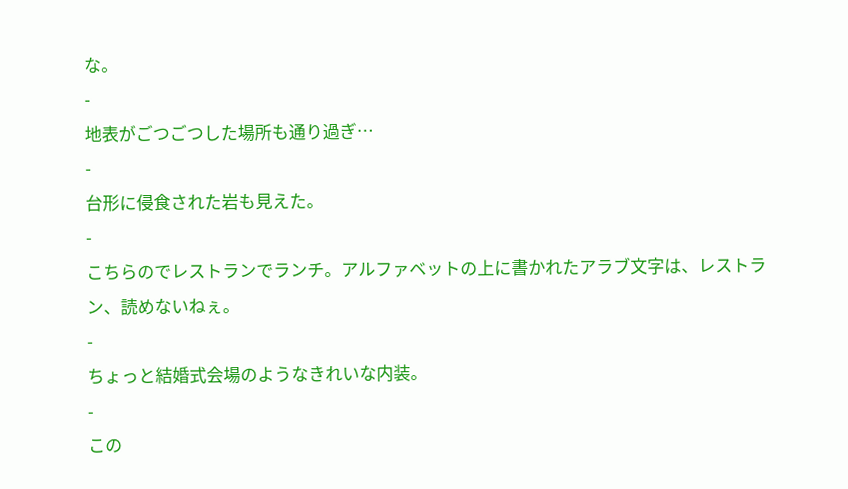な。
-
地表がごつごつした場所も通り過ぎ…
-
台形に侵食された岩も見えた。
-
こちらのでレストランでランチ。アルファベットの上に書かれたアラブ文字は、レストラン、読めないねぇ。
-
ちょっと結婚式会場のようなきれいな内装。
-
この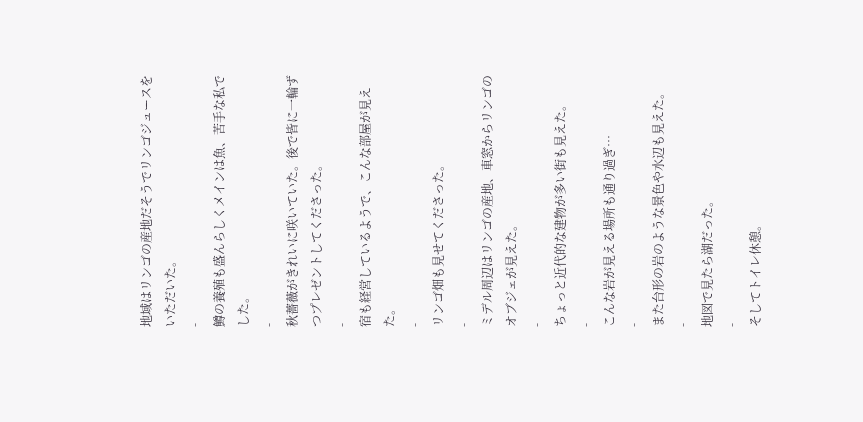地域はリンゴの産地だそうでリンゴジュースをいただいた。
-
鱒の養殖も盛んらしくメインは魚、苦手な私でした。
-
秋薔薇がきれいに咲いていた。後で皆に一輪ずつプレゼントしてくださった。
-
宿も経営しているようで、こんな部屋が見えた。
-
リンゴ畑も見せてくださった。
-
ミデル周辺はリンゴの産地、車窓からリンゴのオブジェが見えた。
-
ちょっと近代的な建物が多い街も見えた。
-
こんな岩が見える場所も通り過ぎ…
-
また台形の岩のような景色や水辺も見えた。
-
地図で見たら湖だった。
-
そしてトイレ休憩。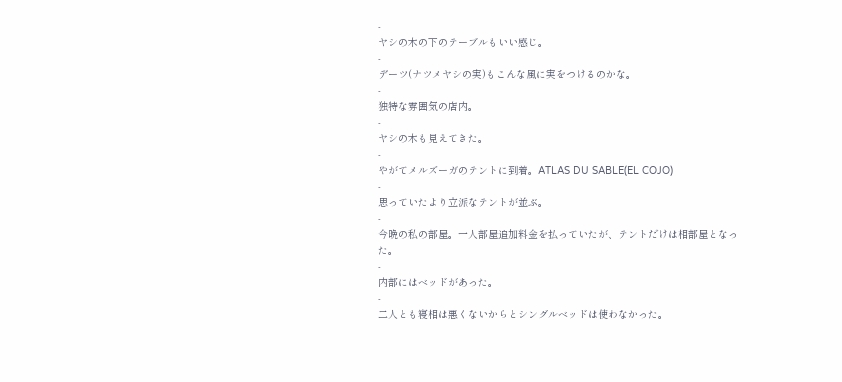-
ヤシの木の下のテーブルもいい感じ。
-
デーツ(ナツメヤシの実)もこんな風に実をつけるのかな。
-
独特な雰囲気の店内。
-
ヤシの木も見えてきた。
-
やがてメルズーガのテントに到着。ATLAS DU SABLE(EL COJO)
-
思っていたより立派なテントが並ぶ。
-
今晩の私の部屋。一人部屋追加料金を払っていたが、テントだけは相部屋となった。
-
内部にはベッドがあった。
-
二人とも寝相は悪くないからとシングルベッドは使わなかった。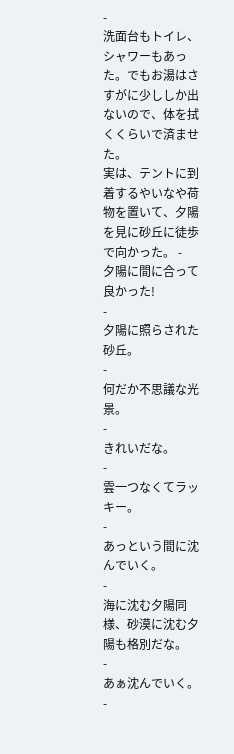-
洗面台もトイレ、シャワーもあった。でもお湯はさすがに少ししか出ないので、体を拭くくらいで済ませた。
実は、テントに到着するやいなや荷物を置いて、夕陽を見に砂丘に徒歩で向かった。 -
夕陽に間に合って良かった!
-
夕陽に照らされた砂丘。
-
何だか不思議な光景。
-
きれいだな。
-
雲一つなくてラッキー。
-
あっという間に沈んでいく。
-
海に沈む夕陽同様、砂漠に沈む夕陽も格別だな。
-
あぁ沈んでいく。
-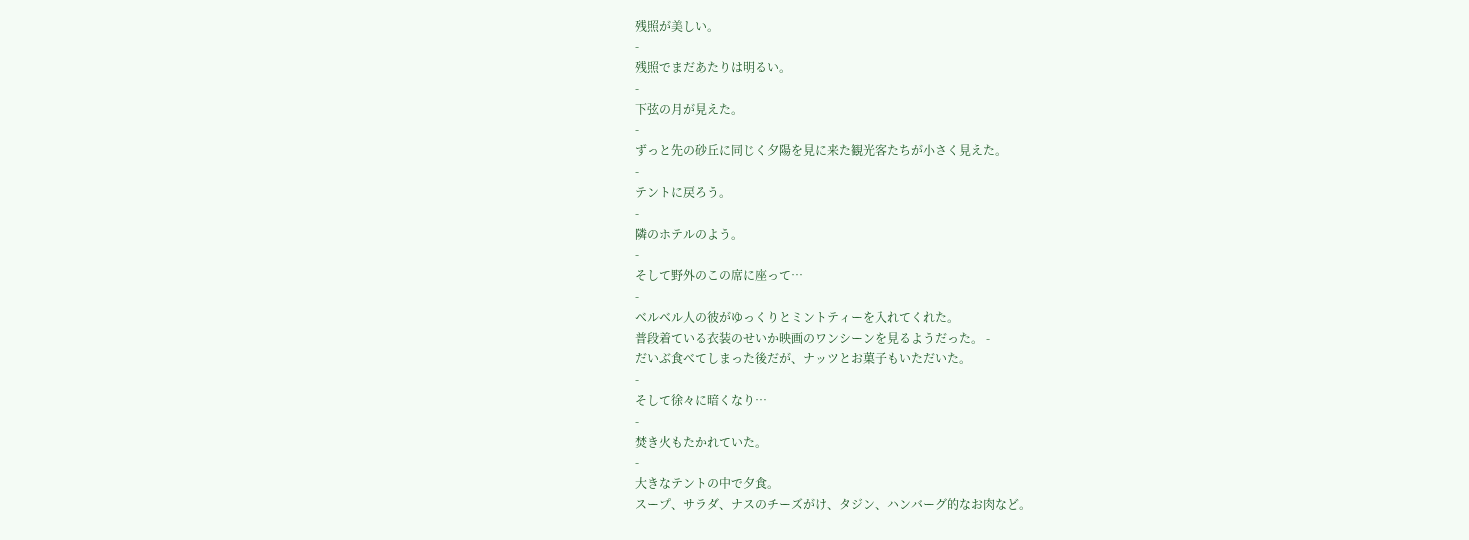残照が美しい。
-
残照でまだあたりは明るい。
-
下弦の月が見えた。
-
ずっと先の砂丘に同じく夕陽を見に来た観光客たちが小さく見えた。
-
テントに戻ろう。
-
隣のホテルのよう。
-
そして野外のこの席に座って…
-
ベルベル人の彼がゆっくりとミントティーを入れてくれた。
普段着ている衣装のせいか映画のワンシーンを見るようだった。 -
だいぶ食べてしまった後だが、ナッツとお菓子もいただいた。
-
そして徐々に暗くなり…
-
焚き火もたかれていた。
-
大きなテントの中で夕食。
スープ、サラダ、ナスのチーズがけ、タジン、ハンバーグ的なお肉など。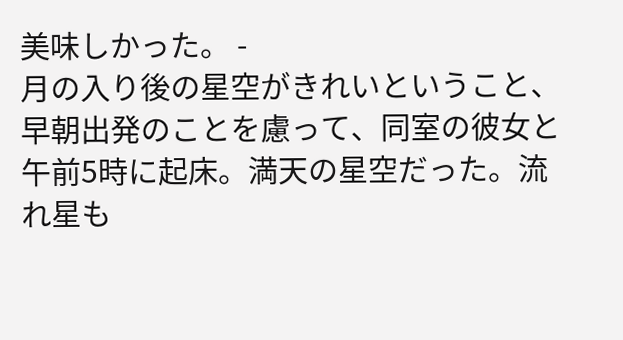美味しかった。 -
月の入り後の星空がきれいということ、早朝出発のことを慮って、同室の彼女と午前5時に起床。満天の星空だった。流れ星も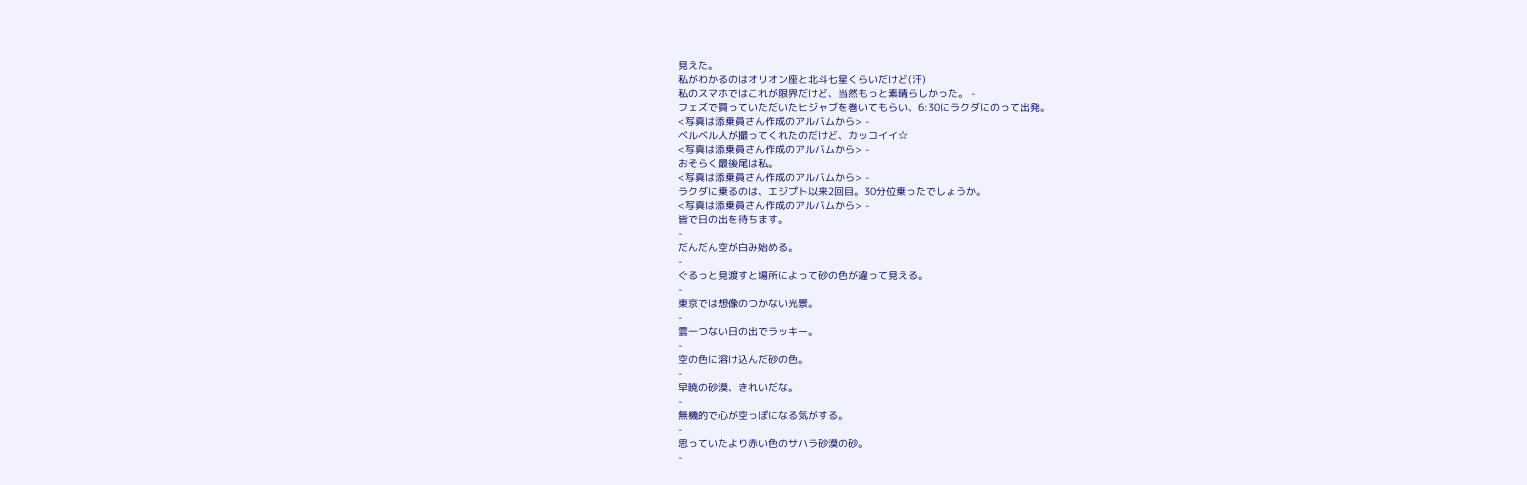見えた。
私がわかるのはオリオン座と北斗七星くらいだけど(汗)
私のスマホではこれが限界だけど、当然もっと素晴らしかった。 -
フェズで買っていただいたヒジャブを巻いてもらい、6:30にラクダにのって出発。
<写真は添乗員さん作成のアルバムから> -
ベルベル人が撮ってくれたのだけど、カッコイイ☆
<写真は添乗員さん作成のアルバムから> -
おそらく最後尾は私。
<写真は添乗員さん作成のアルバムから> -
ラクダに乗るのは、エジプト以来2回目。30分位乗ったでしょうか。
<写真は添乗員さん作成のアルバムから> -
皆で日の出を待ちます。
-
だんだん空が白み始める。
-
ぐるっと見渡すと場所によって砂の色が違って見える。
-
東京では想像のつかない光景。
-
雲一つない日の出でラッキー。
-
空の色に溶け込んだ砂の色。
-
早暁の砂漠、きれいだな。
-
無機的で心が空っぽになる気がする。
-
思っていたより赤い色のサハラ砂漠の砂。
-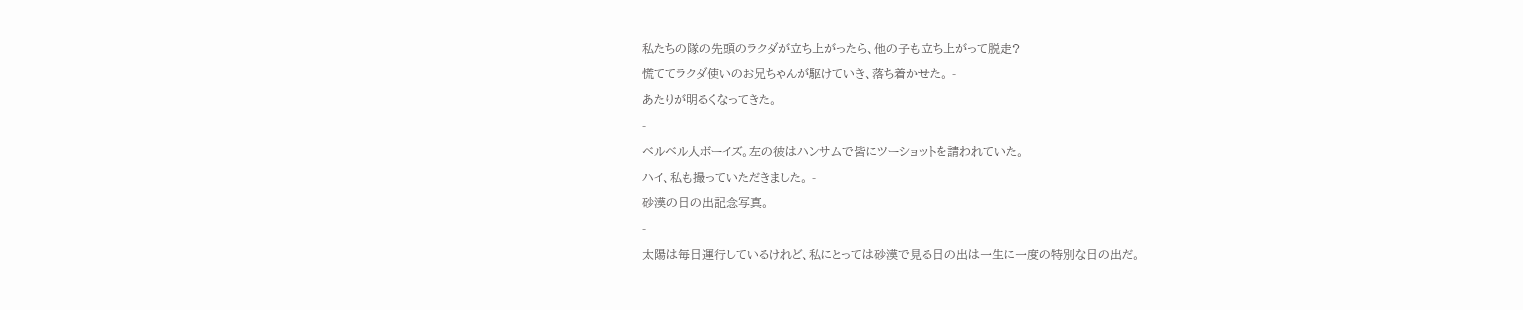私たちの隊の先頭のラクダが立ち上がったら、他の子も立ち上がって脱走?
慌ててラクダ使いのお兄ちゃんが駆けていき、落ち着かせた。 -
あたりが明るくなってきた。
-
ベルベル人ボーイズ。左の彼はハンサムで皆にツーショットを請われていた。
ハイ、私も撮っていただきました。 -
砂漠の日の出記念写真。
-
太陽は毎日運行しているけれど、私にとっては砂漠で見る日の出は一生に一度の特別な日の出だ。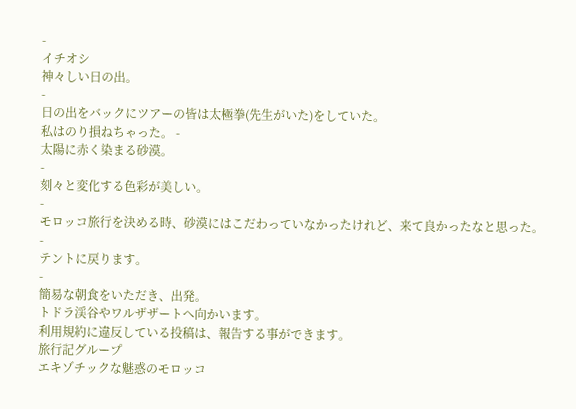-
イチオシ
神々しい日の出。
-
日の出をバックにツアーの皆は太極拳(先生がいた)をしていた。
私はのり損ねちゃった。 -
太陽に赤く染まる砂漠。
-
刻々と変化する色彩が美しい。
-
モロッコ旅行を決める時、砂漠にはこだわっていなかったけれど、来て良かったなと思った。
-
テントに戻ります。
-
簡易な朝食をいただき、出発。
トドラ渓谷やワルザザートへ向かいます。
利用規約に違反している投稿は、報告する事ができます。
旅行記グループ
エキゾチックな魅惑のモロッコ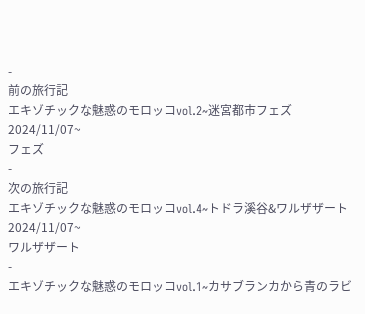-
前の旅行記
エキゾチックな魅惑のモロッコvol.2~迷宮都市フェズ
2024/11/07~
フェズ
-
次の旅行記
エキゾチックな魅惑のモロッコvol.4~トドラ溪谷&ワルザザート
2024/11/07~
ワルザザート
-
エキゾチックな魅惑のモロッコvol.1~カサブランカから青のラビ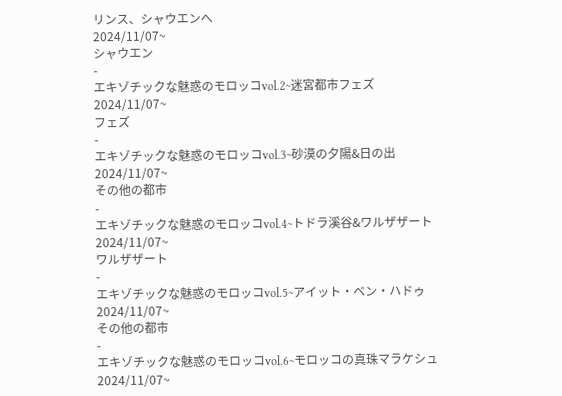リンス、シャウエンへ
2024/11/07~
シャウエン
-
エキゾチックな魅惑のモロッコvol.2~迷宮都市フェズ
2024/11/07~
フェズ
-
エキゾチックな魅惑のモロッコvol.3~砂漠の夕陽&日の出
2024/11/07~
その他の都市
-
エキゾチックな魅惑のモロッコvol.4~トドラ溪谷&ワルザザート
2024/11/07~
ワルザザート
-
エキゾチックな魅惑のモロッコvol.5~アイット・ベン・ハドゥ
2024/11/07~
その他の都市
-
エキゾチックな魅惑のモロッコvol.6~モロッコの真珠マラケシュ
2024/11/07~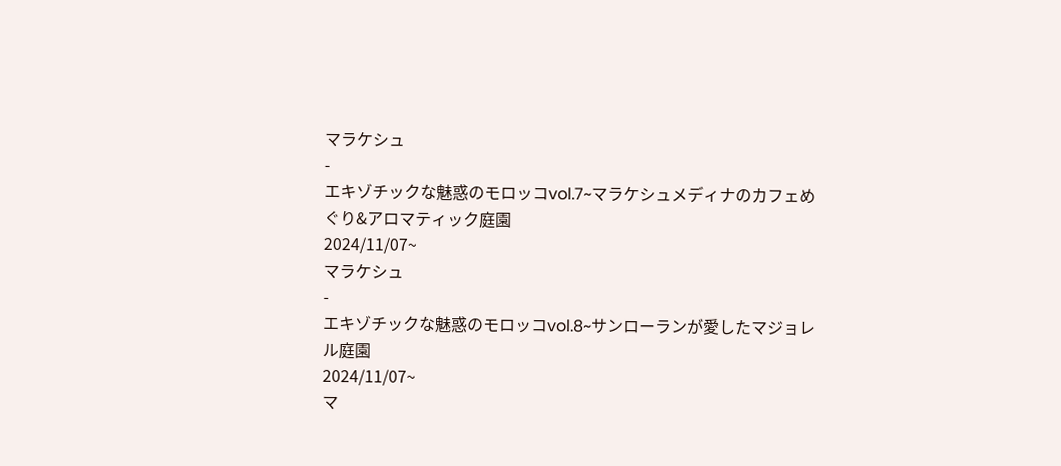マラケシュ
-
エキゾチックな魅惑のモロッコvol.7~マラケシュメディナのカフェめぐり&アロマティック庭園
2024/11/07~
マラケシュ
-
エキゾチックな魅惑のモロッコvol.8~サンローランが愛したマジョレル庭園
2024/11/07~
マ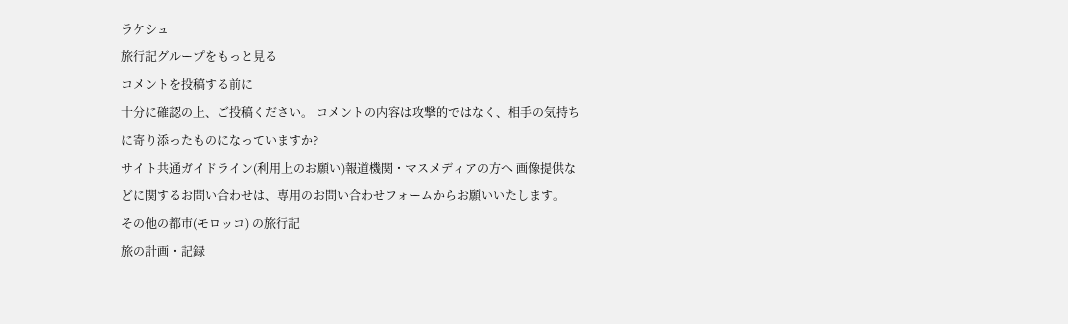ラケシュ
旅行記グループをもっと見る
コメントを投稿する前に
十分に確認の上、ご投稿ください。 コメントの内容は攻撃的ではなく、相手の気持ちに寄り添ったものになっていますか?
サイト共通ガイドライン(利用上のお願い)報道機関・マスメディアの方へ 画像提供などに関するお問い合わせは、専用のお問い合わせフォームからお願いいたします。
その他の都市(モロッコ) の旅行記
旅の計画・記録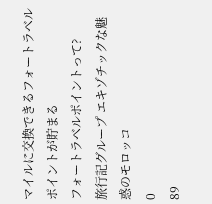マイルに交換できるフォートラベルポイントが貯まる
フォートラベルポイントって?
旅行記グループ エキゾチックな魅惑のモロッコ
0
89